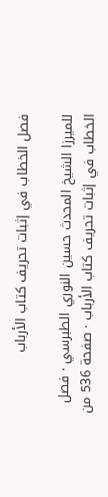فصل الخطاب في إثبات تحريف كتاب الأرباب

للميرزا الشيخ المحدث حسين النوري الطبرسي · فصل الخطاب في إثبات تحريف كتاب الأرباب · صفحة 536 من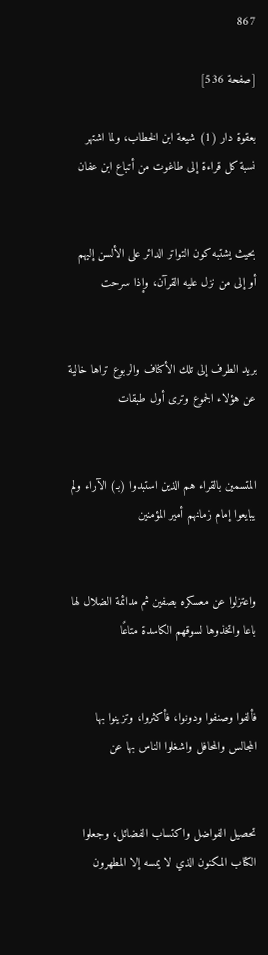867

[صفحة 536]

بعقوة دار (1) شيعة ابن الخطاب، ولما اشتهر نسبة كل قراءة إلى طاغوت من أتباع ابن عفان


بحيث يشتبه كون التواتر الدائر على الألسن إليهم أو إلى من نزل عليه القرآن، وإذا سرحت


بريد الطرف إلى تلك الأكناف والربوع تراها خالية عن هؤلاء الجموع وترى أول طبقات


المتسمين بالقراء هم الذين استبدوا (بـ) الآراء ولم يبايعوا إمام زمانهم أمير المؤمنين


واعتزلوا عن معسكره بصفين ثم مدائمة الضلال لها باعا واتخذوها لسوقهم الكاسدة متاعًا


فألفوا وصنفوا ودونوا، فأكثروا، وتزينوا بها المجالس والمحافل واشغلوا الناس بها عن


تحصيل الفواضل واكتساب الفضائل، وجعلوا الكتاب المكنون الذي لا يمسه إلا المطهرون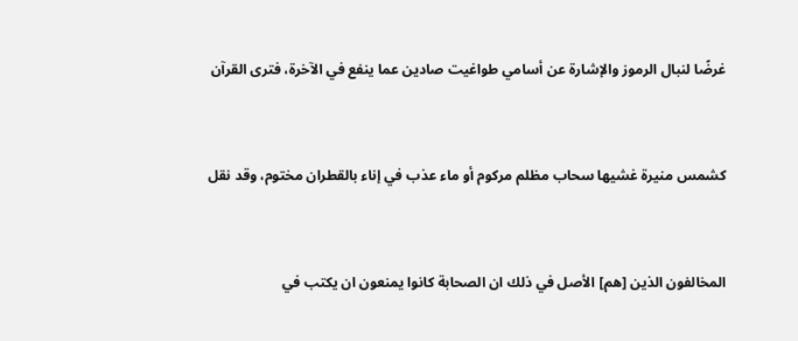غرضًا لنبال الرموز والإشارة عن أسامي طواغيت صادين عما ينفع في الآخرة، فترى القرآن


كشمس منيرة غشيها سحاب مظلم مركوم أو ماء عذب في إناء بالقطران مختوم، وقد نقل


المخالفون الذين [هم] الأصل في ذلك ان الصحابة كانوا يمنعون ان يكتب في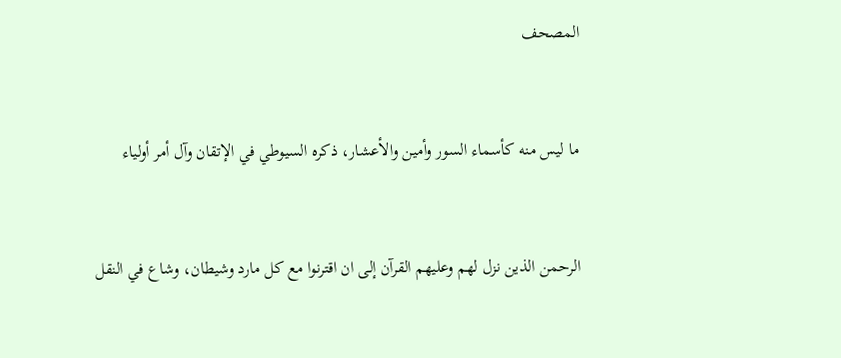المصحف


ما ليس منه كأسماء السور وأمين والأعشار، ذكره السيوطي في الإتقان وآل أمر أولياء


الرحمن الذين نزل لهم وعليهم القرآن إلى ان اقترنوا مع كل مارد وشيطان، وشاع في النقل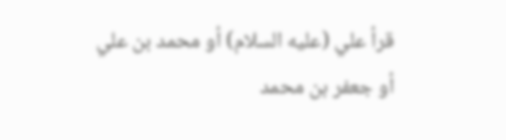قرأ علي (عليه السلام) أو محمد بن علي أو جعفر بن محمد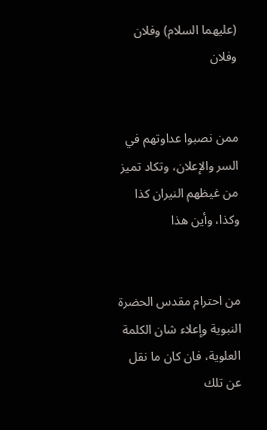(عليهما السلام) وفلان وفلان


ممن نصبوا عداوتهم في السر والإعلان، وتكاد تميز من غيظهم النيران كذا وكذا، وأين هذا


من احترام مقدس الحضرة النبوية وإعلاء شان الكلمة العلوية، فان كان ما نقل عن تلك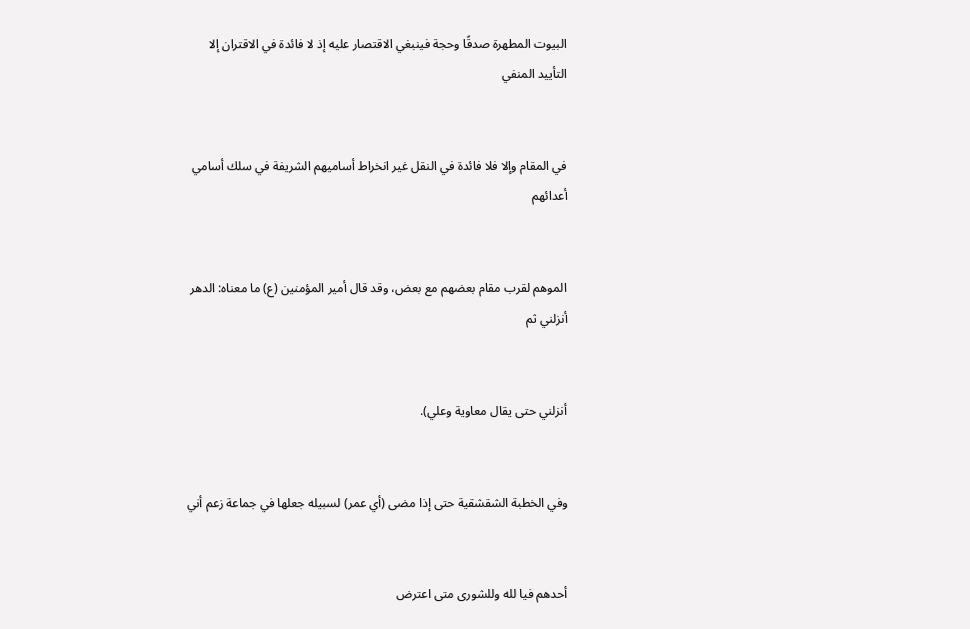البيوت المطهرة صدقًا وحجة فينبغي الاقتصار عليه إذ لا فائدة في الاقتران إلا التأييد المنفي


في المقام وإلا فلا فائدة في النقل غير انخراط أساميهم الشريفة في سلك أسامي أعدائهم


الموهم لقرب مقام بعضهم مع بعض، وقد قال أمير المؤمنين (ع) ما معناه: الدهر أنزلني ثم


أنزلني حتى يقال معاوية وعلي).


وفي الخطبة الشقشقية حتى إذا مضى (أي عمر) لسبيله جعلها في جماعة زعم أني


أحدهم فيا لله وللشورى متى اعترض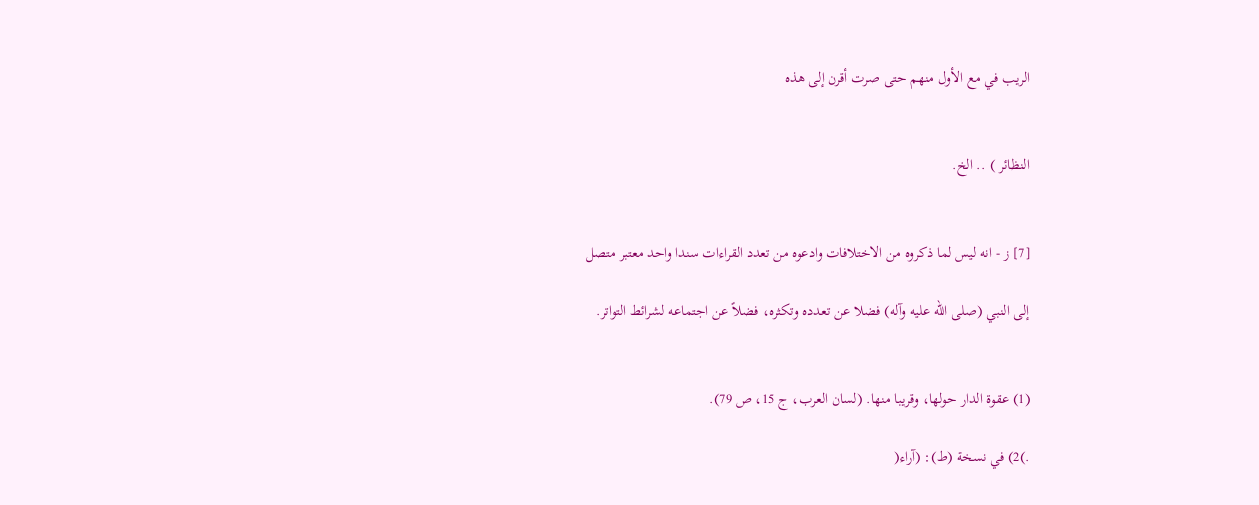الريب في مع الأول منهم حتى صرت أقرن إلى هذه


النظائر ) .. الخ.


[7] ز - انه ليس لما ذكروه من الاختلافات وادعوه من تعدد القراءات سندا واحد معتبر متصل

إلى النبي (صلى الله عليه وآله) فضلا عن تعدده وتكثره، فضلاً عن اجتماعه لشرائط التواتر.


(1) عقوة الدار حولها، وقريبا منها. (لسان العرب، ج 15، ص 79).

.)2) في نسخة (ط): (آراء(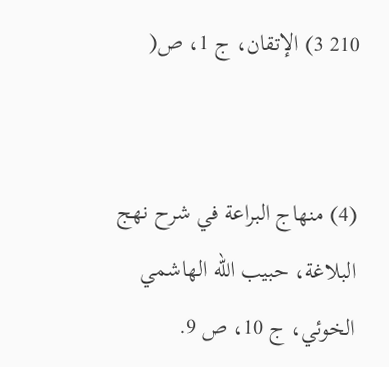210 3) الإتقان، ج 1، ص(


(4) منهاج البراعة في شرح نهج البلاغة، حبيب الله الهاشمي الخوئي، ج 10، ص 9.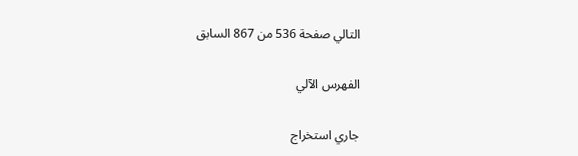التالي صفحة 536 من 867 السابق

الفهرس الآلي

جاري استخراج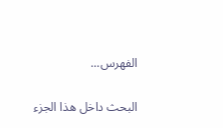الفهرس...

البحث داخل هذا الجزء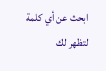ابحث عن أي كلمة لتظهر لك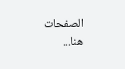الصفحات هنا...